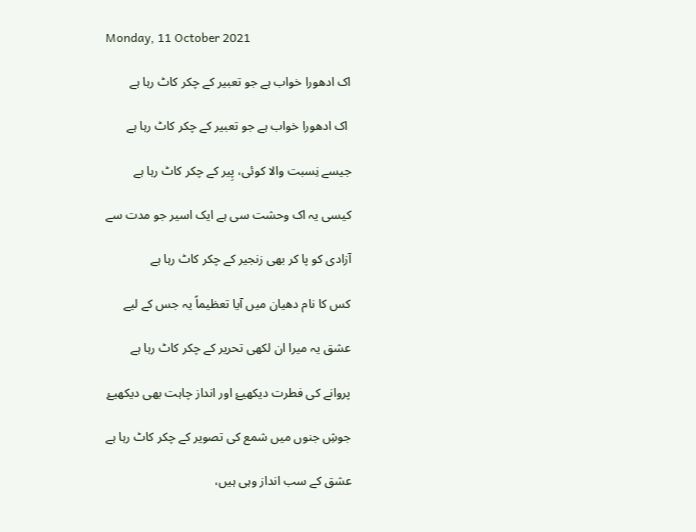Monday, 11 October 2021

اک ادھورا خواب ہے جو تعبیر کے چکر کاٹ رہا ہے

 اک ادھورا خواب ہے جو تعبیر کے چکر کاٹ رہا ہے

جیسے نِسبت والا کوئی، پِیر کے چکر کاٹ رہا ہے

کیسی یہ اک وحشت سی ہے ایک اسیر جو مدت سے

آزادی کو پا کر بھی زنجیر کے چکر کاٹ رہا ہے

کس کا نام دھیان میں آیا تعظیماً یہ جس کے لیے

عشق یہ میرا ان لکھی تحریر کے چکر کاٹ رہا ہے

پروانے کی فطرت دیکھیۓ اور انداز چاہت بھی دیکھیۓ

جوشِ جنوں میں شمع کی تصویر کے چکر کاٹ رہا ہے

عشق کے سب انداز وہی ہیں،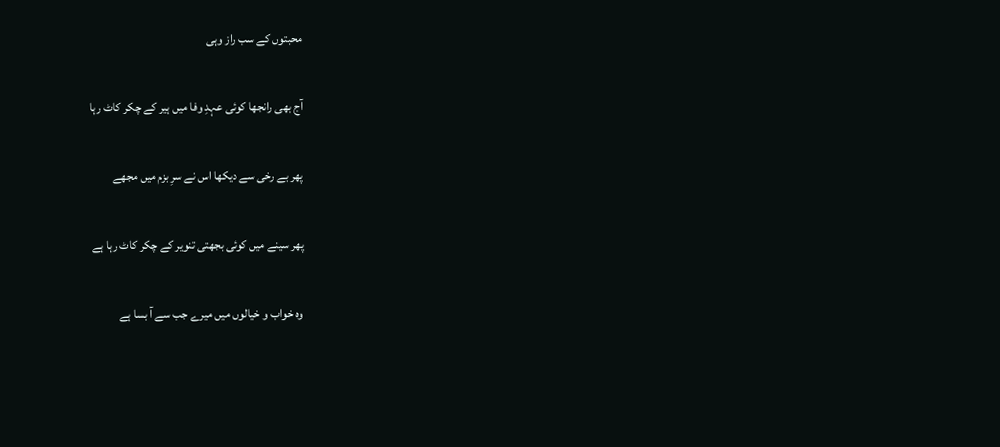محبتوں کے سب راز وہی

آج بھی رانجھا کوئی عہدِ وفا میں ہیر کے چکر کاٹ رہا

پھر بے رخی سے دیکھا اس نے سرِ بزم میں مجھے

پھر سینے میں کوئی بجھتی تنویر کے چکر کاٹ رہا ہے

وہ خواب و خیالوں میں میرے جب سے آ بسا ہے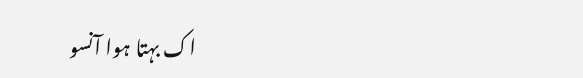اک بہتا ہوا آنسو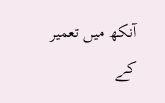آنکھ میں تعمیر کے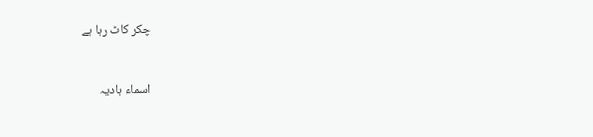چکر کاٹ رہا ہے


اسماء ہادیہ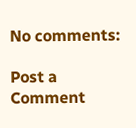No comments:

Post a Comment